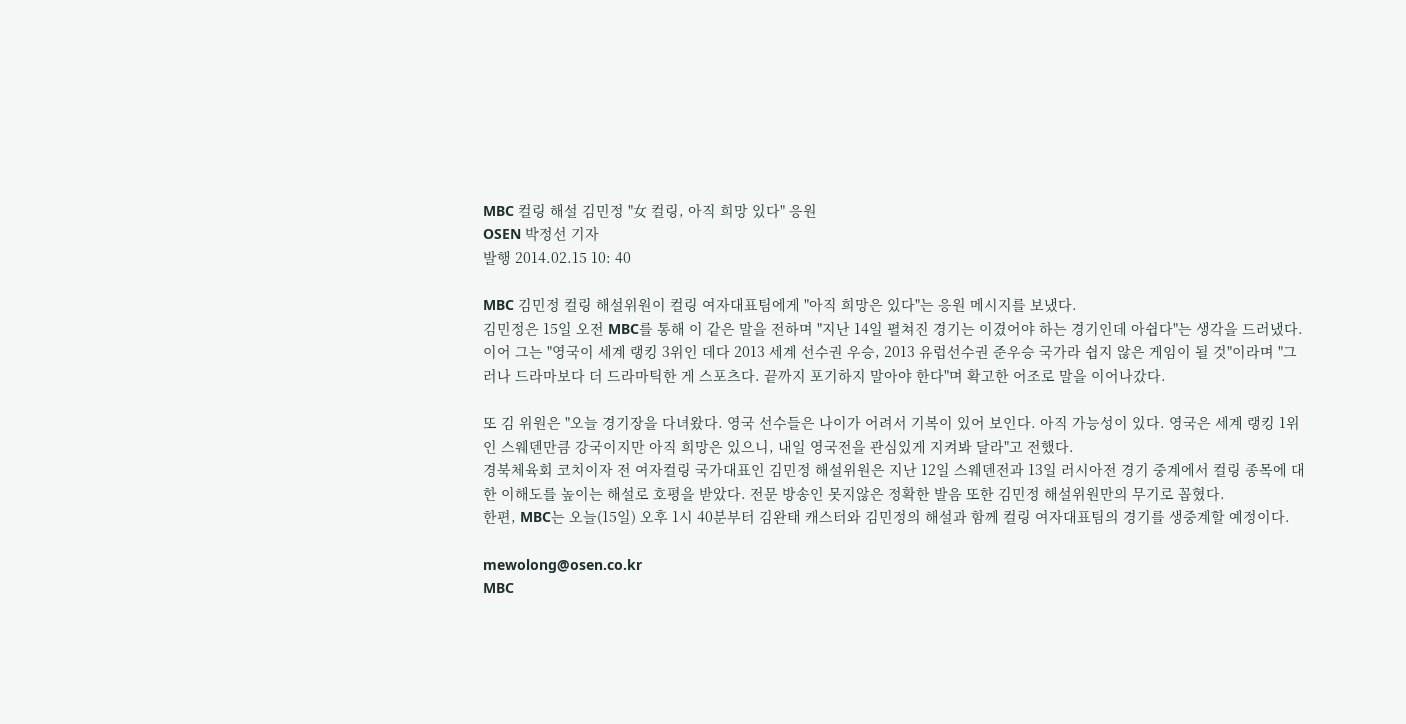MBC 컬링 해설 김민정 "女 컬링, 아직 희망 있다" 응원
OSEN 박정선 기자
발행 2014.02.15 10: 40

MBC 김민정 컬링 해설위원이 컬링 여자대표팀에게 "아직 희망은 있다"는 응원 메시지를 보냈다.
김민정은 15일 오전 MBC를 통해 이 같은 말을 전하며 "지난 14일 펼쳐진 경기는 이겼어야 하는 경기인데 아쉽다"는 생각을 드러냈다.
이어 그는 "영국이 세계 랭킹 3위인 데다 2013 세계 선수권 우승, 2013 유럽선수권 준우승 국가라 쉽지 않은 게임이 될 것"이라며 "그러나 드라마보다 더 드라마틱한 게 스포츠다. 끝까지 포기하지 말아야 한다"며 확고한 어조로 말을 이어나갔다.

또 김 위원은 "오늘 경기장을 다녀왔다. 영국 선수들은 나이가 어려서 기복이 있어 보인다. 아직 가능성이 있다. 영국은 세계 랭킹 1위인 스웨덴만큼 강국이지만 아직 희망은 있으니, 내일 영국전을 관심있게 지켜봐 달라"고 전했다.
경북체육회 코치이자 전 여자컬링 국가대표인 김민정 해설위원은 지난 12일 스웨덴전과 13일 러시아전 경기 중계에서 컬링 종목에 대한 이해도를 높이는 해설로 호평을 받았다. 전문 방송인 못지않은 정확한 발음 또한 김민정 해설위원만의 무기로 꼽혔다.
한편, MBC는 오늘(15일) 오후 1시 40분부터 김완태 캐스터와 김민정의 해설과 함께 컬링 여자대표팀의 경기를 생중계할 예정이다.

mewolong@osen.co.kr
MBC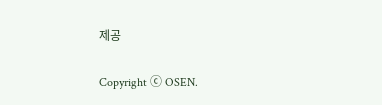제공

Copyright ⓒ OSEN.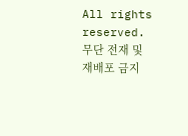All rights reserved. 무단 전재 및 재배포 금지